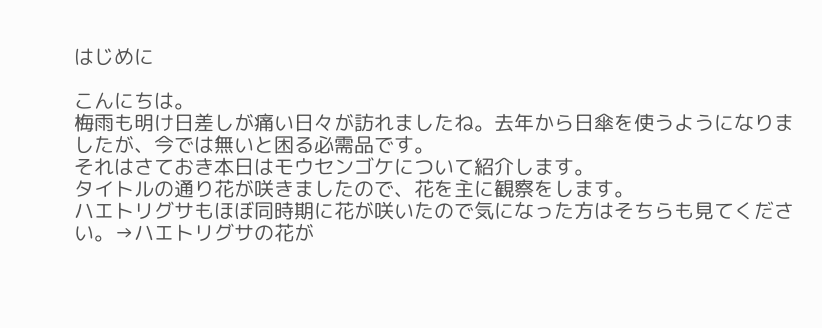はじめに

こんにちは。
梅雨も明け日差しが痛い日々が訪れましたね。去年から日傘を使うようになりましたが、今では無いと困る必需品です。
それはさておき本日はモウセンゴケについて紹介します。
タイトルの通り花が咲きましたので、花を主に観察をします。
ハエトリグサもほぼ同時期に花が咲いたので気になった方はそちらも見てください。→ハエトリグサの花が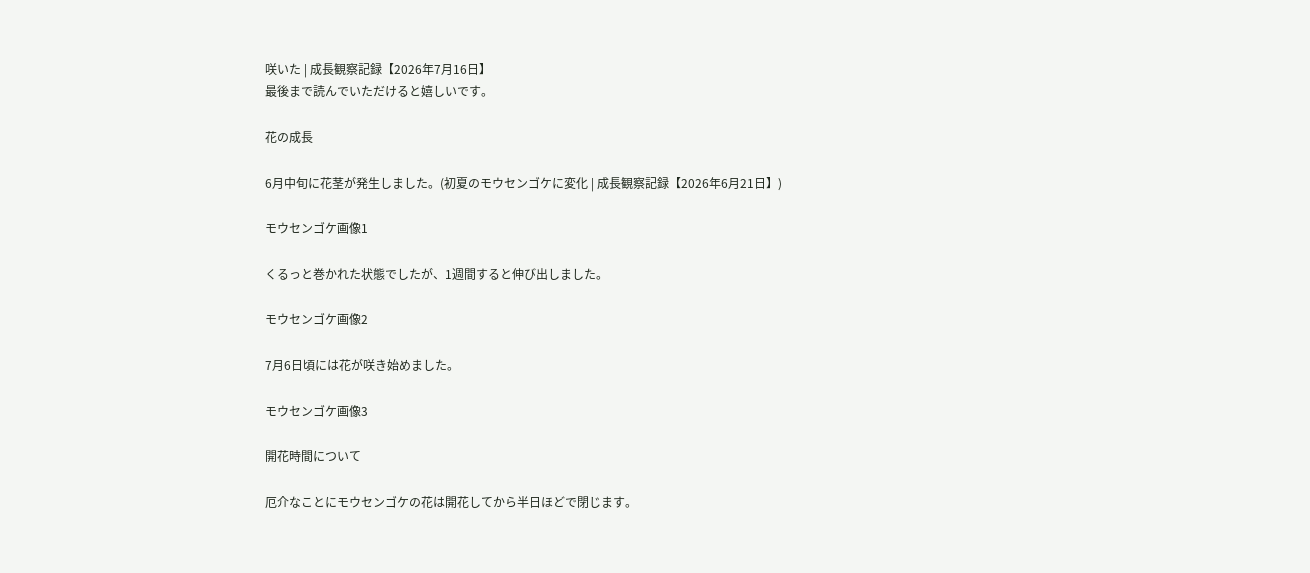咲いた | 成長観察記録【2026年7月16日】
最後まで読んでいただけると嬉しいです。

花の成長

6月中旬に花茎が発生しました。(初夏のモウセンゴケに変化 | 成長観察記録【2026年6月21日】)

モウセンゴケ画像1

くるっと巻かれた状態でしたが、1週間すると伸び出しました。

モウセンゴケ画像2

7月6日頃には花が咲き始めました。

モウセンゴケ画像3

開花時間について

厄介なことにモウセンゴケの花は開花してから半日ほどで閉じます。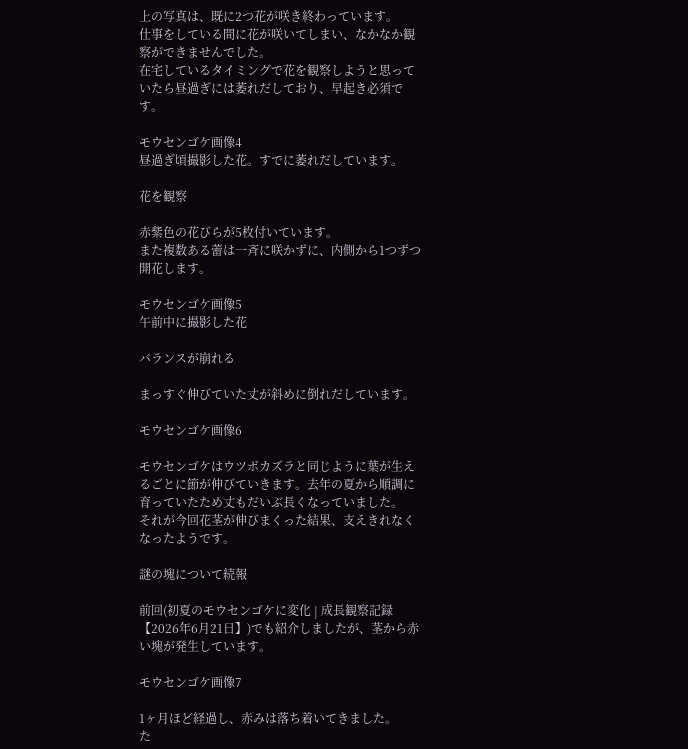上の写真は、既に2つ花が咲き終わっています。
仕事をしている間に花が咲いてしまい、なかなか観察ができませんでした。
在宅しているタイミングで花を観察しようと思っていたら昼過ぎには萎れだしており、早起き必須です。

モウセンゴケ画像4
昼過ぎ頃撮影した花。すでに萎れだしています。

花を観察

赤紫色の花びらが5枚付いています。
また複数ある蕾は一斉に咲かずに、内側から1つずつ開花します。

モウセンゴケ画像5
午前中に撮影した花

バランスが崩れる

まっすぐ伸びていた丈が斜めに倒れだしています。

モウセンゴケ画像6

モウセンゴケはウツボカズラと同じように葉が生えるごとに節が伸びていきます。去年の夏から順調に育っていたため丈もだいぶ長くなっていました。
それが今回花茎が伸びまくった結果、支えきれなくなったようです。

謎の塊について続報

前回(初夏のモウセンゴケに変化 | 成長観察記録【2026年6月21日】)でも紹介しましたが、茎から赤い塊が発生しています。

モウセンゴケ画像7

1ヶ月ほど経過し、赤みは落ち着いてきました。
た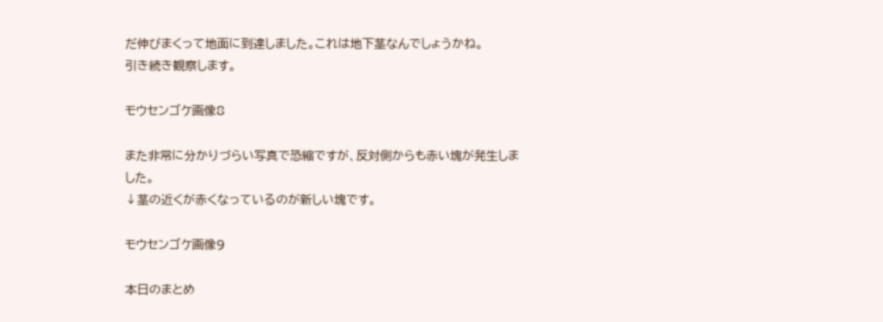だ伸びまくって地面に到達しました。これは地下茎なんでしょうかね。
引き続き観察します。

モウセンゴケ画像8

また非常に分かりづらい写真で恐縮ですが、反対側からも赤い塊が発生しました。
↓茎の近くが赤くなっているのが新しい塊です。

モウセンゴケ画像9

本日のまとめ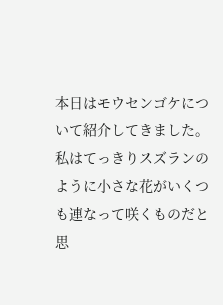本日はモウセンゴケについて紹介してきました。
私はてっきりスズランのように小さな花がいくつも連なって咲くものだと思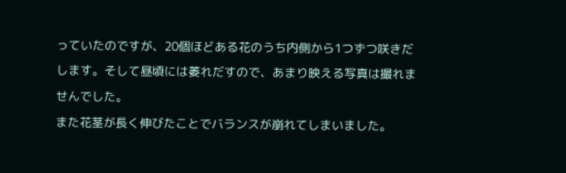っていたのですが、20個ほどある花のうち内側から1つずつ咲きだします。そして昼頃には萎れだすので、あまり映える写真は撮れませんでした。
また花茎が長く伸びたことでバランスが崩れてしまいました。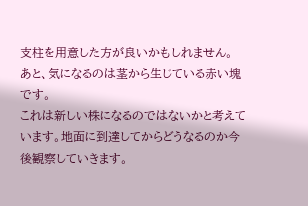支柱を用意した方が良いかもしれません。
あと、気になるのは茎から生じている赤い塊です。
これは新しい株になるのではないかと考えています。地面に到達してからどうなるのか今後観察していきます。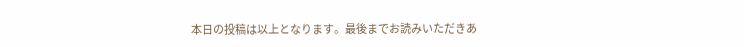本日の投稿は以上となります。最後までお読みいただきあ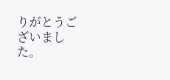りがとうございました。